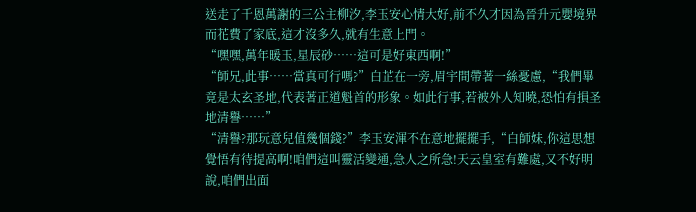送走了千恩萬謝的三公主柳汐,李玉安心情大好,前不久才因為晉升元嬰境界而花費了家底,這才沒多久,就有生意上門。
“嘿嘿,萬年暖玉,星辰砂……這可是好東西啊!”
“師兄,此事……當真可行嗎?”白芷在一旁,眉宇間帶著一絲憂慮,“我們畢竟是太玄圣地,代表著正道魁首的形象。如此行事,若被外人知曉,恐怕有損圣地清譽……”
“清譽?那玩意兒值幾個錢?”李玉安渾不在意地擺擺手,“白師妹,你這思想覺悟有待提高啊!咱們這叫靈活變通,急人之所急!天云皇室有難處,又不好明說,咱們出面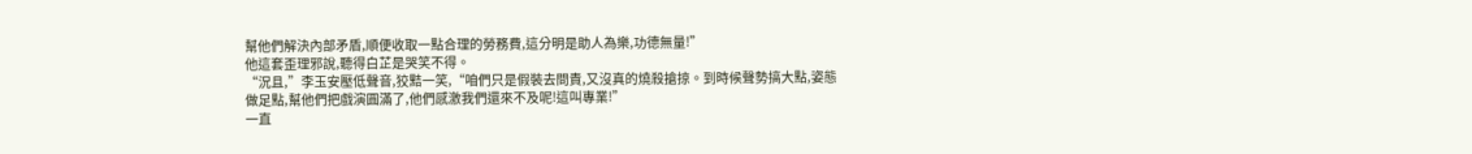幫他們解決內部矛盾,順便收取一點合理的勞務費,這分明是助人為樂,功德無量!”
他這套歪理邪說,聽得白芷是哭笑不得。
“況且,”李玉安壓低聲音,狡黠一笑,“咱們只是假裝去問責,又沒真的燒殺搶掠。到時候聲勢搞大點,姿態做足點,幫他們把戲演圓滿了,他們感激我們還來不及呢!這叫專業!”
一直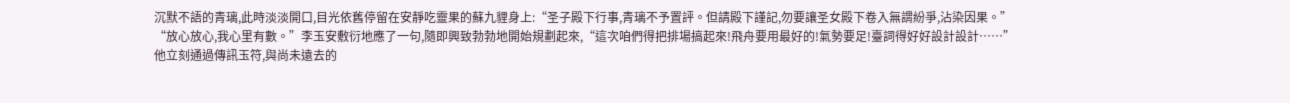沉默不語的青璃,此時淡淡開口,目光依舊停留在安靜吃靈果的蘇九貍身上:“圣子殿下行事,青璃不予置評。但請殿下謹記,勿要讓圣女殿下卷入無謂紛爭,沾染因果。”
“放心放心,我心里有數。”李玉安敷衍地應了一句,隨即興致勃勃地開始規劃起來,“這次咱們得把排場搞起來!飛舟要用最好的!氣勢要足!臺詞得好好設計設計……”
他立刻通過傳訊玉符,與尚未遠去的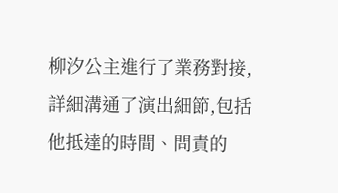柳汐公主進行了業務對接,詳細溝通了演出細節,包括他抵達的時間、問責的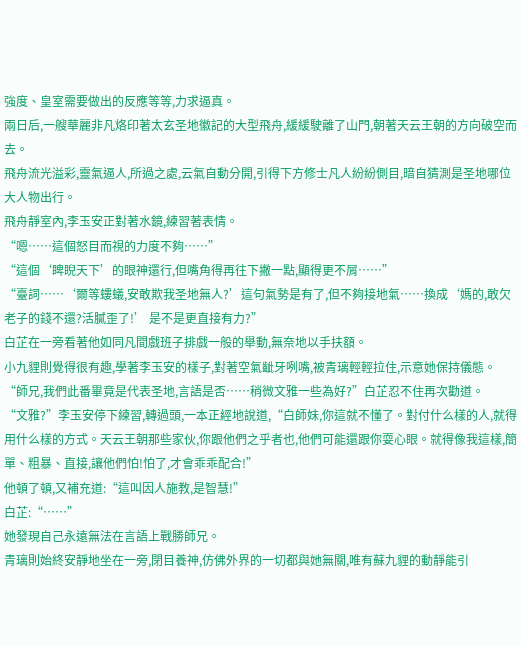強度、皇室需要做出的反應等等,力求逼真。
兩日后,一艘華麗非凡烙印著太玄圣地徽記的大型飛舟,緩緩駛離了山門,朝著天云王朝的方向破空而去。
飛舟流光溢彩,靈氣逼人,所過之處,云氣自動分開,引得下方修士凡人紛紛側目,暗自猜測是圣地哪位大人物出行。
飛舟靜室內,李玉安正對著水鏡,練習著表情。
“嗯……這個怒目而視的力度不夠……”
“這個‘睥睨天下’的眼神還行,但嘴角得再往下撇一點,顯得更不屑……”
“臺詞……‘爾等螻蟻,安敢欺我圣地無人?’這句氣勢是有了,但不夠接地氣……換成‘媽的,敢欠老子的錢不還?活膩歪了!’ 是不是更直接有力?”
白芷在一旁看著他如同凡間戲班子排戲一般的舉動,無奈地以手扶額。
小九貍則覺得很有趣,學著李玉安的樣子,對著空氣齜牙咧嘴,被青璃輕輕拉住,示意她保持儀態。
“師兄,我們此番畢竟是代表圣地,言語是否……稍微文雅一些為好?”白芷忍不住再次勸道。
“文雅?”李玉安停下練習,轉過頭,一本正經地說道,“白師妹,你這就不懂了。對付什么樣的人,就得用什么樣的方式。天云王朝那些家伙,你跟他們之乎者也,他們可能還跟你耍心眼。就得像我這樣,簡單、粗暴、直接,讓他們怕!怕了,才會乖乖配合!”
他頓了頓,又補充道:“這叫因人施教,是智慧!”
白芷:“……”
她發現自己永遠無法在言語上戰勝師兄。
青璃則始終安靜地坐在一旁,閉目養神,仿佛外界的一切都與她無關,唯有蘇九貍的動靜能引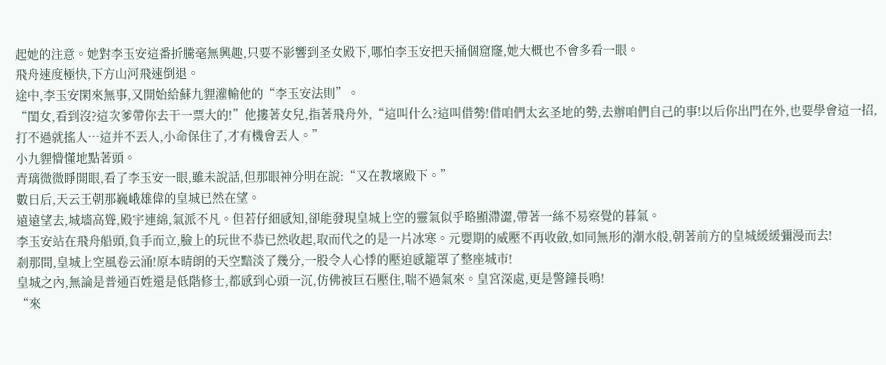起她的注意。她對李玉安這番折騰毫無興趣,只要不影響到圣女殿下,哪怕李玉安把天捅個窟窿,她大概也不會多看一眼。
飛舟速度極快,下方山河飛速倒退。
途中,李玉安閑來無事,又開始給蘇九貍灌輸他的“李玉安法則”。
“閨女,看到沒?這次爹帶你去干一票大的!”他摟著女兒,指著飛舟外,“這叫什么?這叫借勢!借咱們太玄圣地的勢,去辦咱們自己的事!以后你出門在外,也要學會這一招,打不過就搖人…這并不丟人,小命保住了,才有機會丟人。”
小九貍懵懂地點著頭。
青璃微微睜開眼,看了李玉安一眼,雖未說話,但那眼神分明在說:“又在教壞殿下。”
數日后,天云王朝那巍峨雄偉的皇城已然在望。
遠遠望去,城墻高聳,殿宇連綿,氣派不凡。但若仔細感知,卻能發現皇城上空的靈氣似乎略顯滯澀,帶著一絲不易察覺的暮氣。
李玉安站在飛舟船頭,負手而立,臉上的玩世不恭已然收起,取而代之的是一片冰寒。元嬰期的威壓不再收斂,如同無形的潮水般,朝著前方的皇城緩緩彌漫而去!
剎那間,皇城上空風卷云涌!原本晴朗的天空黯淡了幾分,一股令人心悸的壓迫感籠罩了整座城市!
皇城之內,無論是普通百姓還是低階修士,都感到心頭一沉,仿佛被巨石壓住,喘不過氣來。皇宮深處,更是警鐘長鳴!
“來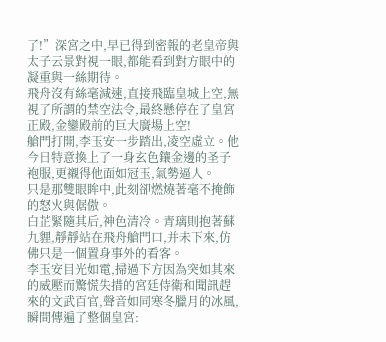了!”深宮之中,早已得到密報的老皇帝與太子云景對視一眼,都能看到對方眼中的凝重與一絲期待。
飛舟沒有絲毫減速,直接飛臨皇城上空,無視了所謂的禁空法令,最終懸停在了皇宮正殿,金鑾殿前的巨大廣場上空!
艙門打開,李玉安一步踏出,凌空虛立。他今日特意換上了一身玄色鑲金邊的圣子袍服,更襯得他面如冠玉,氣勢逼人。
只是那雙眼眸中,此刻卻燃燒著毫不掩飾的怒火與倨傲。
白芷緊隨其后,神色清冷。青璃則抱著蘇九貍,靜靜站在飛舟艙門口,并未下來,仿佛只是一個置身事外的看客。
李玉安目光如電,掃過下方因為突如其來的威壓而驚慌失措的宮廷侍衛和聞訊趕來的文武百官,聲音如同寒冬臘月的冰風,瞬間傳遍了整個皇宮: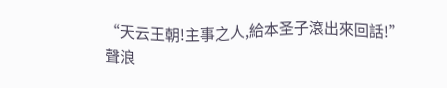“天云王朝!主事之人,給本圣子滾出來回話!”
聲浪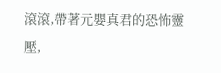滾滾,帶著元嬰真君的恐怖靈壓,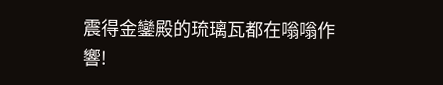震得金鑾殿的琉璃瓦都在嗡嗡作響!